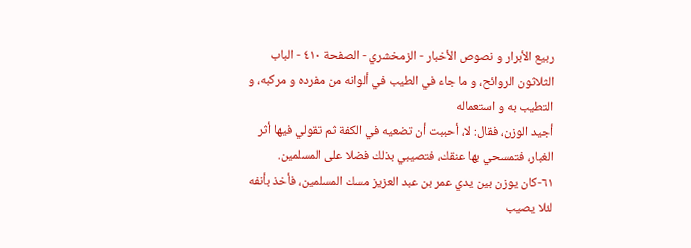ربيع الأبرار و نصوص الأخبار - الزمخشري - الصفحة ٤١٠ - الباب الثلاثون الروائح، و ما جاء في الطيب في ألوانه من مفرده و مركبه، و التطيب به و استعماله
أجيد الوزن، فقال: لا، أحببت أن تضعيه في الكفة ثم تقولي فيها أثر الغبار، فتمسحي بها عنقك، فتصيبي بذلك فضلا على المسلمين.
٦١-كان يوزن بين يدي عمر بن عبد العزيز مسك المسلمين، فأخذ بأنفه لئلا يصيب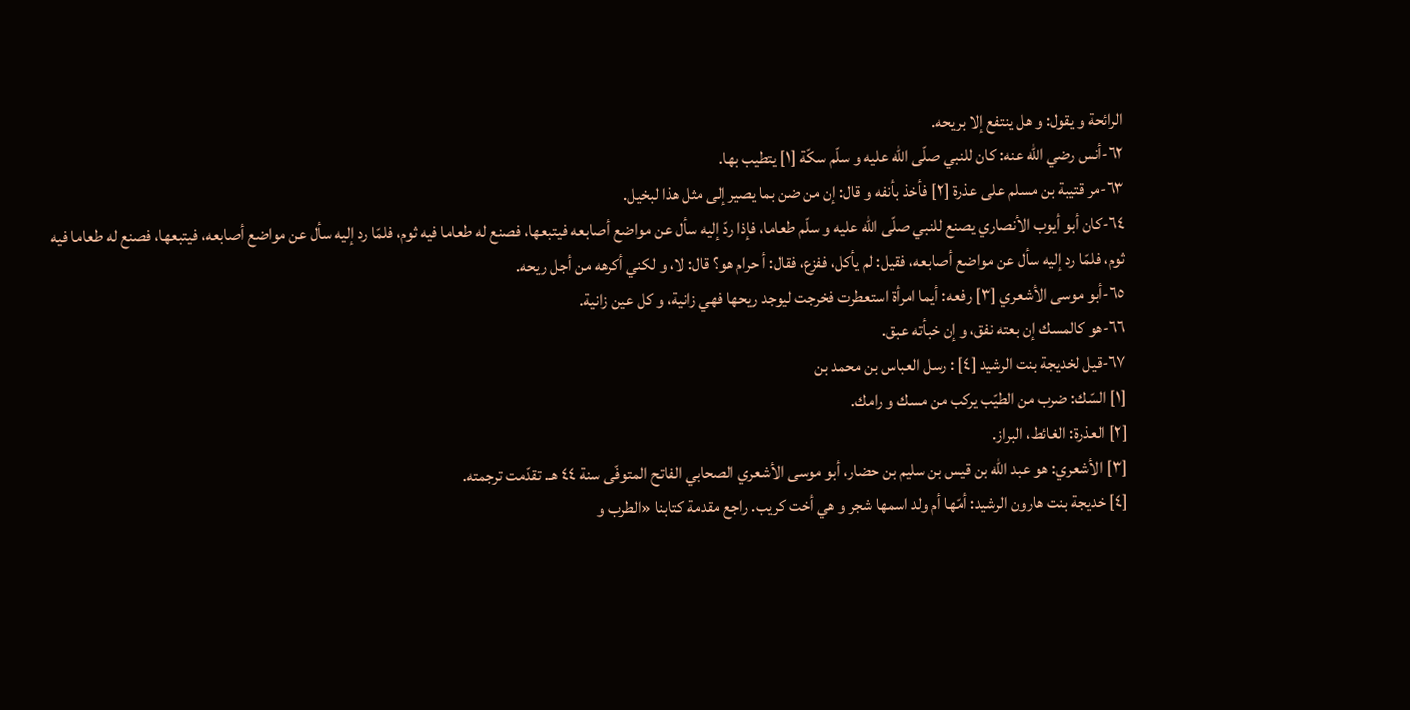الرائحة و يقول: و هل ينتفع إلا بريحه.
٦٢-أنس رضي اللّه عنه: كان للنبي صلّى اللّه عليه و سلّم سكّة [١] يتطيب بها.
٦٣-مر قتيبة بن مسلم على عذرة [٢] فأخذ بأنفه و قال: إن من ضن بما يصير إلى مثل هذا لبخيل.
٦٤-كان أبو أيوب الأنصاري يصنع للنبي صلّى اللّه عليه و سلّم طعاما، فإذا ردّ إليه سأل عن مواضع أصابعه فيتبعها، فصنع له طعاما فيه ثوم، فلمّا رد إليه سأل عن مواضع أصابعه، فيتبعها، فصنع له طعاما فيه ثوم، فلمّا رد إليه سأل عن مواضع أصابعه، فقيل: لم يأكل، ففزع، فقال: أ حرام هو؟ قال: لا، و لكني أكرهه من أجل ريحه.
٦٥-أبو موسى الأشعري [٣] رفعه: أيما امرأة استعطرت فخرجت ليوجد ريحها فهي زانية، و كل عين زانية.
٦٦-هو كالمسك إن بعته نفق، و إن خبأته عبق.
٦٧-قيل لخديجة بنت الرشيد [٤] : رسل العباس بن محمد بن
[١] السّك: ضرب من الطيّب يركب من مسك و رامك.
[٢] العذرة: الغائط، البراز.
[٣] الأشعري: هو عبد اللّه بن قيس بن سليم بن حضار، أبو موسى الأشعري الصحابي الفاتح المتوفّى سنة ٤٤ هـ. تقدّمت ترجمته.
[٤] خديجة بنت هارون الرشيد: أمّها أم ولد اسمها شجر و هي أخت كريب. راجع مقدمة كتابنا «الطرب و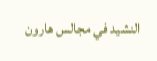النشيد في مجالس هارون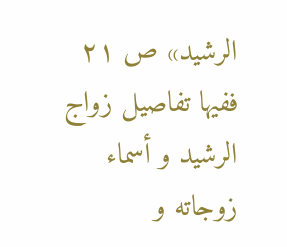الرشيد» ص ٢١ ففيها تفاصيل زواج الرشيد و أسماء زوجاته و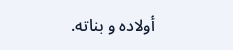أولاده و بناته.